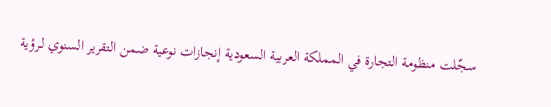سجّلت منظومة التجارة في المملكة العربية السعودية إنجازات نوعية ضمن التقرير السنوي لـرؤية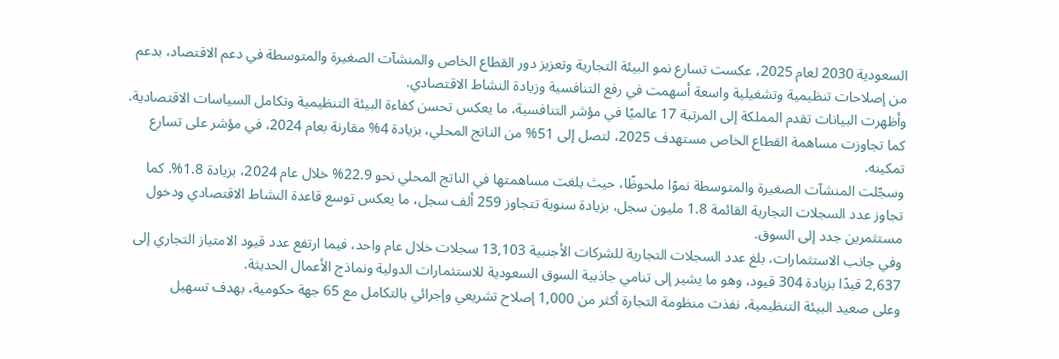السعودية 2030 لعام 2025، عكست تسارع نمو البيئة التجارية وتعزيز دور القطاع الخاص والمنشآت الصغيرة والمتوسطة في دعم الاقتصاد، بدعم من إصلاحات تنظيمية وتشغيلية واسعة أسهمت في رفع التنافسية وزيادة النشاط الاقتصادي.
وأظهرت البيانات تقدم المملكة إلى المرتبة 17 عالميًا في مؤشر التنافسية، ما يعكس تحسن كفاءة البيئة التنظيمية وتكامل السياسات الاقتصادية. كما تجاوزت مساهمة القطاع الخاص مستهدف 2025، لتصل إلى 51% من الناتج المحلي، بزيادة 4% مقارنة بعام 2024، في مؤشر على تسارع تمكينه.
وسجّلت المنشآت الصغيرة والمتوسطة نموًا ملحوظًا، حيث بلغت مساهمتها في الناتج المحلي نحو 22.9% خلال عام 2024، بزيادة 1.8%. كما تجاوز عدد السجلات التجارية القائمة 1.8 مليون سجل، بزيادة سنوية تتجاوز 259 ألف سجل، ما يعكس توسع قاعدة النشاط الاقتصادي ودخول مستثمرين جدد إلى السوق.
وفي جانب الاستثمارات، بلغ عدد السجلات التجارية للشركات الأجنبية 13,103 سجلات خلال عام واحد، فيما ارتفع عدد قيود الامتياز التجاري إلى 2,637 قيدًا بزيادة 304 قيود، وهو ما يشير إلى تنامي جاذبية السوق السعودية للاستثمارات الدولية ونماذج الأعمال الحديثة.
وعلى صعيد البيئة التنظيمية، نفذت منظومة التجارة أكثر من 1,000 إصلاح تشريعي وإجرائي بالتكامل مع 65 جهة حكومية، بهدف تسهيل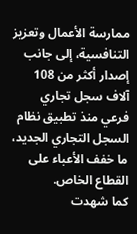ممارسة الأعمال وتعزيز التنافسية، إلى جانب إصدار أكثر من 108 آلاف سجل تجاري فرعي منذ تطبيق نظام السجل التجاري الجديد، ما خفف الأعباء على القطاع الخاص.
كما شهدت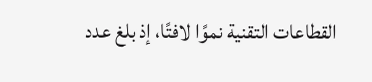القطاعات التقنية نموًا لافتًا، إذ بلغ عدد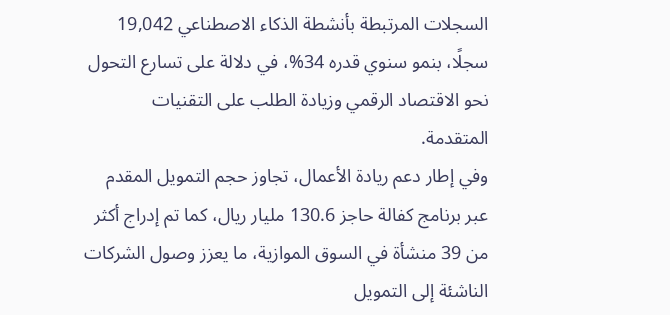السجلات المرتبطة بأنشطة الذكاء الاصطناعي 19,042 سجلًا، بنمو سنوي قدره 34%، في دلالة على تسارع التحول نحو الاقتصاد الرقمي وزيادة الطلب على التقنيات المتقدمة.
وفي إطار دعم ريادة الأعمال، تجاوز حجم التمويل المقدم عبر برنامج كفالة حاجز 130.6 مليار ريال، كما تم إدراج أكثر من 39 منشأة في السوق الموازية، ما يعزز وصول الشركات الناشئة إلى التمويل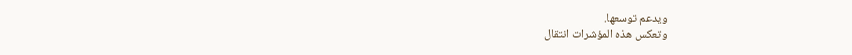ويدعم توسعها.
وتعكس هذه المؤشرات انتقال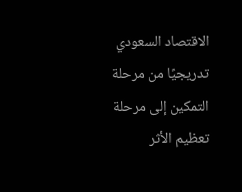الاقتصاد السعودي تدريجيًا من مرحلة التمكين إلى مرحلة تعظيم الأثر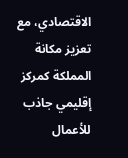الاقتصادي، مع تعزيز مكانة المملكة كمركز إقليمي جاذب للأعمال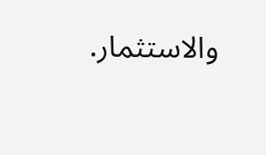والاستثمار.